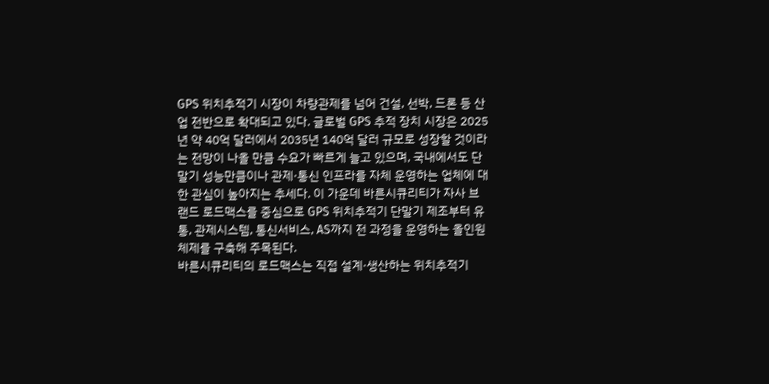GPS 위치추적기 시장이 차량관제를 넘어 건설, 선박, 드론 등 산업 전반으로 확대되고 있다. 글로벌 GPS 추적 장치 시장은 2025년 약 40억 달러에서 2035년 140억 달러 규모로 성장할 것이라는 전망이 나올 만큼 수요가 빠르게 늘고 있으며, 국내에서도 단말기 성능만큼이나 관제·통신 인프라를 자체 운영하는 업체에 대한 관심이 높아지는 추세다. 이 가운데 바른시큐리티가 자사 브랜드 로드맥스를 중심으로 GPS 위치추적기 단말기 제조부터 유통, 관제시스템, 통신서비스, AS까지 전 과정을 운영하는 올인원 체제를 구축해 주목된다.
바른시큐리티의 로드맥스는 직접 설계·생산하는 위치추적기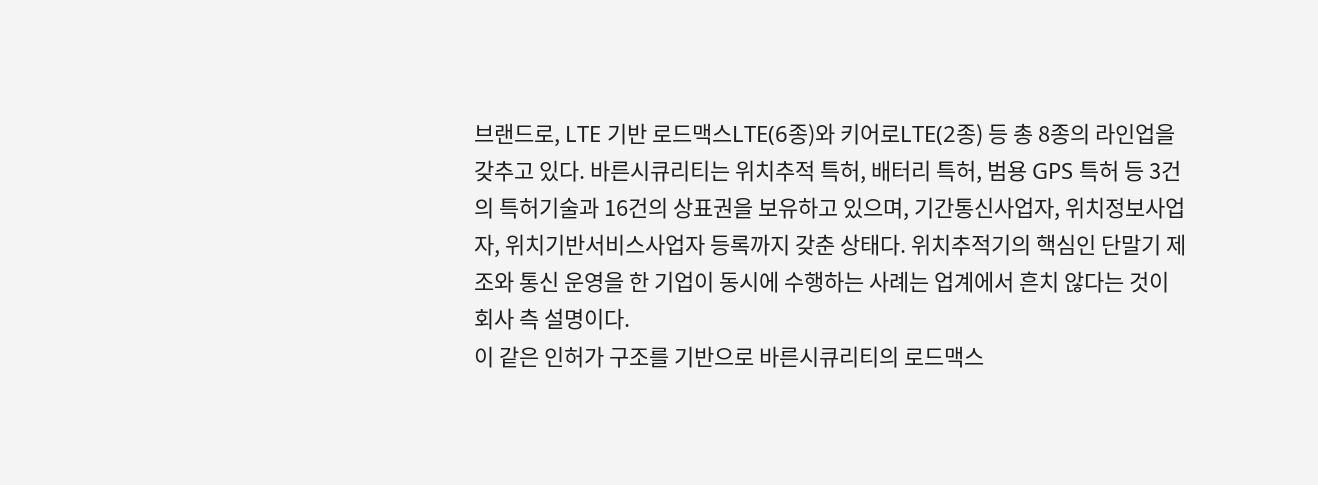브랜드로, LTE 기반 로드맥스LTE(6종)와 키어로LTE(2종) 등 총 8종의 라인업을 갖추고 있다. 바른시큐리티는 위치추적 특허, 배터리 특허, 범용 GPS 특허 등 3건의 특허기술과 16건의 상표권을 보유하고 있으며, 기간통신사업자, 위치정보사업자, 위치기반서비스사업자 등록까지 갖춘 상태다. 위치추적기의 핵심인 단말기 제조와 통신 운영을 한 기업이 동시에 수행하는 사례는 업계에서 흔치 않다는 것이 회사 측 설명이다.
이 같은 인허가 구조를 기반으로 바른시큐리티의 로드맥스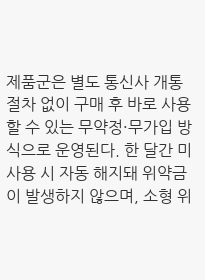제품군은 별도 통신사 개통 절차 없이 구매 후 바로 사용할 수 있는 무약정·무가입 방식으로 운영된다. 한 달간 미사용 시 자동 해지돼 위약금이 발생하지 않으며, 소형 위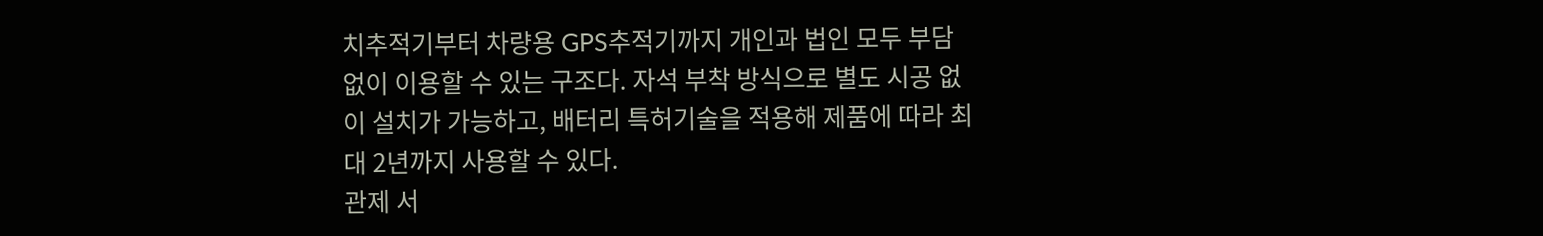치추적기부터 차량용 GPS추적기까지 개인과 법인 모두 부담 없이 이용할 수 있는 구조다. 자석 부착 방식으로 별도 시공 없이 설치가 가능하고, 배터리 특허기술을 적용해 제품에 따라 최대 2년까지 사용할 수 있다.
관제 서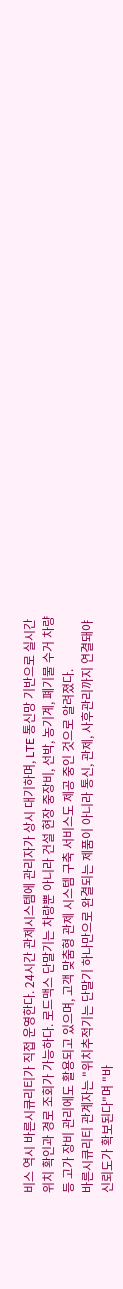비스 역시 바른시큐리티가 직접 운영한다. 24시간 관제시스템에 관리자가 상시 대기하며, LTE 통신망 기반으로 실시간 위치 확인과 경로 조회가 가능하다. 로드맥스 단말기는 차량뿐 아니라 건설 현장 중장비, 선박, 농기계, 폐기물 수거 차량 등 고가 장비 관리에도 활용되고 있으며, 고객 맞춤형 관제 시스템 구축 서비스도 제공 중인 것으로 알려졌다.
바른시큐리티 관계자는 "위치추적기는 단말기 하나만으로 완결되는 제품이 아니라 통신, 관제, 사후관리까지 연결돼야 신뢰도가 확보된다"며 "바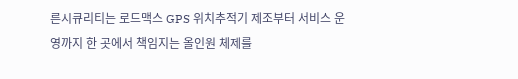른시큐리티는 로드맥스 GPS 위치추적기 제조부터 서비스 운영까지 한 곳에서 책임지는 올인원 체제를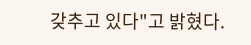갖추고 있다"고 밝혔다.